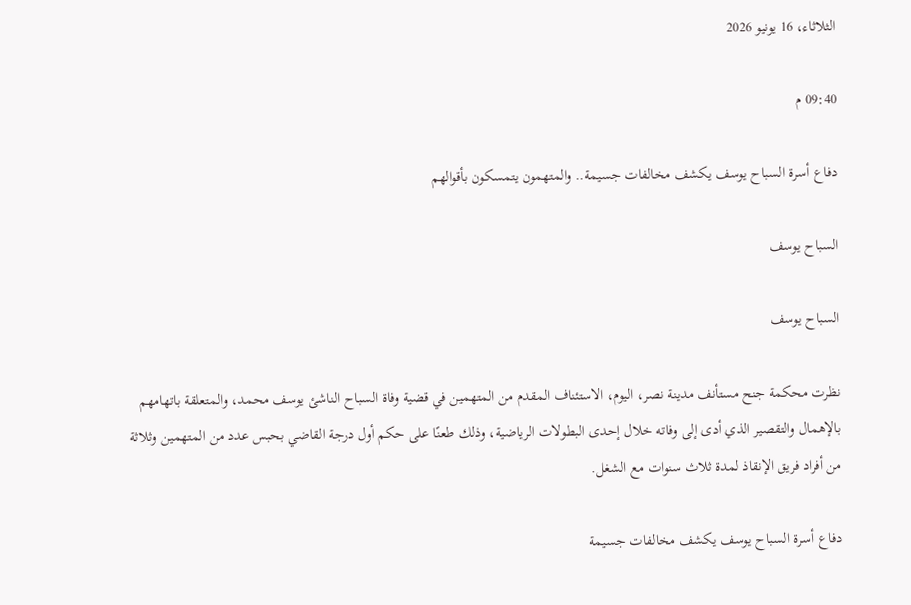الثلاثاء، 16 يونيو 2026

09:40 م

دفاع أسرة السباح يوسف يكشف مخالفات جسيمة.. والمتهمون يتمسكون بأقوالهم

السباح يوسف

السباح يوسف

نظرت محكمة جنح مستأنف مدينة نصر، اليوم، الاستئناف المقدم من المتهمين في قضية وفاة السباح الناشئ يوسف محمد، والمتعلقة باتهامهم بالإهمال والتقصير الذي أدى إلى وفاته خلال إحدى البطولات الرياضية، وذلك طعنًا على حكم أول درجة القاضي بحبس عدد من المتهمين وثلاثة من أفراد فريق الإنقاذ لمدة ثلاث سنوات مع الشغل.

دفاع أسرة السباح يوسف يكشف مخالفات جسيمة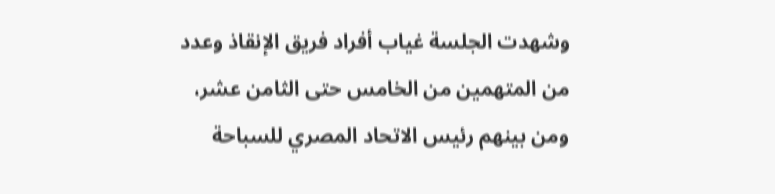وشهدت الجلسة غياب أفراد فريق الإنقاذ وعدد من المتهمين من الخامس حتى الثامن عشر، ومن بينهم رئيس الاتحاد المصري للسباحة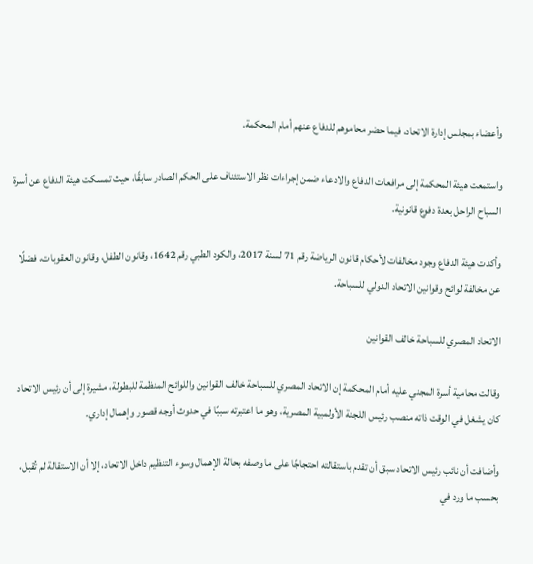وأعضاء بمجلس إدارة الاتحاد، فيما حضر محاموهم للدفاع عنهم أمام المحكمة.

واستمعت هيئة المحكمة إلى مرافعات الدفاع والادعاء ضمن إجراءات نظر الاستئناف على الحكم الصادر سابقًا، حيث تمسكت هيئة الدفاع عن أسرة السباح الراحل بعدة دفوع قانونية.

وأكدت هيئة الدفاع وجود مخالفات لأحكام قانون الرياضة رقم 71 لسنة 2017، والكود الطبي رقم 1642، وقانون الطفل، وقانون العقوبات، فضلًا عن مخالفة لوائح وقوانين الاتحاد الدولي للسباحة.

الاتحاد المصري للسباحة خالف القوانين

وقالت محامية أسرة المجني عليه أمام المحكمة إن الاتحاد المصري للسباحة خالف القوانين واللوائح المنظمة للبطولة، مشيرة إلى أن رئيس الاتحاد كان يشغل في الوقت ذاته منصب رئيس اللجنة الأولمبية المصرية، وهو ما اعتبرته سببًا في حدوث أوجه قصور وإهمال إداري.

وأضافت أن نائب رئيس الاتحاد سبق أن تقدم باستقالته احتجاجًا على ما وصفه بحالة الإهمال وسوء التنظيم داخل الاتحاد، إلا أن الاستقالة لم تُقبل، بحسب ما ورد في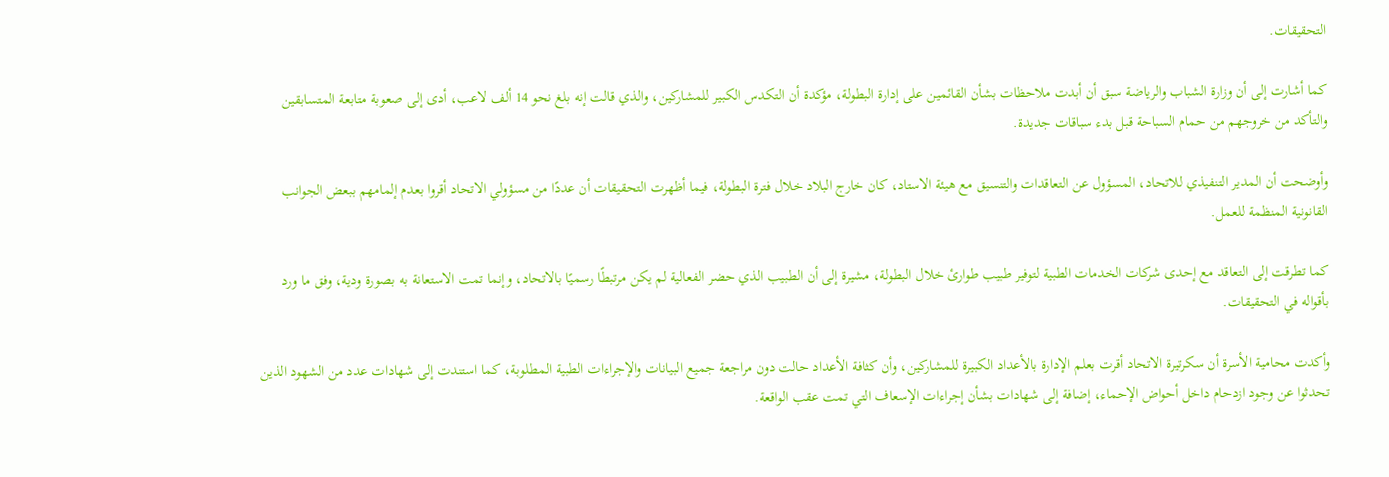التحقيقات.

كما أشارت إلى أن وزارة الشباب والرياضة سبق أن أبدت ملاحظات بشأن القائمين على إدارة البطولة، مؤكدة أن التكدس الكبير للمشاركين، والذي قالت إنه بلغ نحو 14 ألف لاعب، أدى إلى صعوبة متابعة المتسابقين والتأكد من خروجهم من حمام السباحة قبل بدء سباقات جديدة.

وأوضحت أن المدير التنفيذي للاتحاد، المسؤول عن التعاقدات والتنسيق مع هيئة الاستاد، كان خارج البلاد خلال فترة البطولة، فيما أظهرت التحقيقات أن عددًا من مسؤولي الاتحاد أقروا بعدم إلمامهم ببعض الجوانب القانونية المنظمة للعمل.

كما تطرقت إلى التعاقد مع إحدى شركات الخدمات الطبية لتوفير طبيب طوارئ خلال البطولة، مشيرة إلى أن الطبيب الذي حضر الفعالية لم يكن مرتبطًا رسميًا بالاتحاد، وإنما تمت الاستعانة به بصورة ودية، وفق ما ورد بأقواله في التحقيقات.

وأكدت محامية الأسرة أن سكرتيرة الاتحاد أقرت بعلم الإدارة بالأعداد الكبيرة للمشاركين، وأن كثافة الأعداد حالت دون مراجعة جميع البيانات والإجراءات الطبية المطلوبة، كما استندت إلى شهادات عدد من الشهود الذين تحدثوا عن وجود ازدحام داخل أحواض الإحماء، إضافة إلى شهادات بشأن إجراءات الإسعاف التي تمت عقب الواقعة.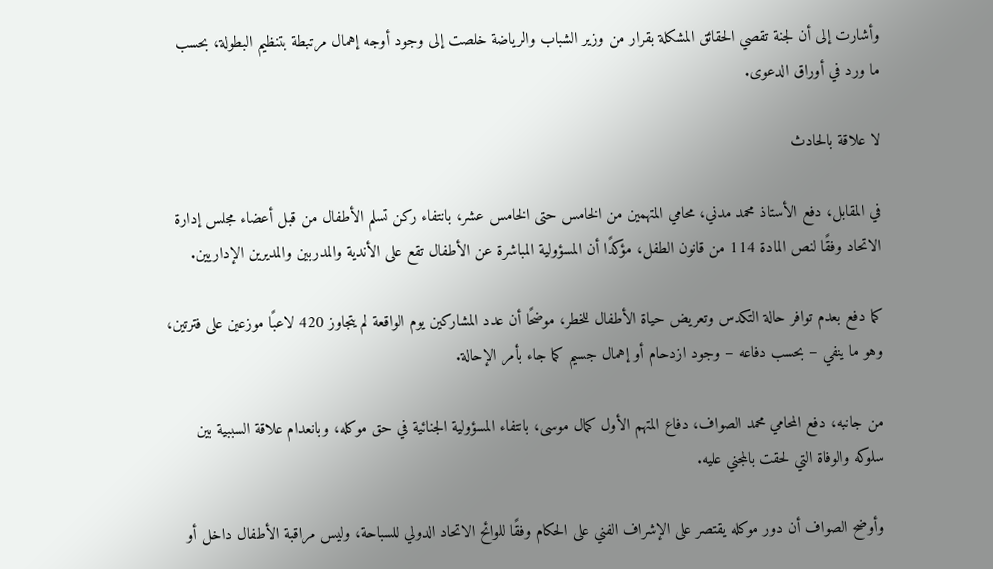وأشارت إلى أن لجنة تقصي الحقائق المشكلة بقرار من وزير الشباب والرياضة خلصت إلى وجود أوجه إهمال مرتبطة بتنظيم البطولة، بحسب ما ورد في أوراق الدعوى.

لا علاقة بالحادث

في المقابل، دفع الأستاذ محمد مدني، محامي المتهمين من الخامس حتى الخامس عشر، بانتفاء ركن تسلم الأطفال من قبل أعضاء مجلس إدارة الاتحاد وفقًا لنص المادة 114 من قانون الطفل، مؤكدًا أن المسؤولية المباشرة عن الأطفال تقع على الأندية والمدربين والمديرين الإداريين.

كما دفع بعدم توافر حالة التكدس وتعريض حياة الأطفال للخطر، موضحًا أن عدد المشاركين يوم الواقعة لم يتجاوز 420 لاعبًا موزعين على فترتين، وهو ما ينفي – بحسب دفاعه – وجود ازدحام أو إهمال جسيم كما جاء بأمر الإحالة.

من جانبه، دفع المحامي محمد الصواف، دفاع المتهم الأول كمال موسى، بانتفاء المسؤولية الجنائية في حق موكله، وبانعدام علاقة السببية بين سلوكه والوفاة التي لحقت بالمجني عليه.

وأوضح الصواف أن دور موكله يقتصر على الإشراف الفني على الحكام وفقًا للوائح الاتحاد الدولي للسباحة، وليس مراقبة الأطفال داخل أو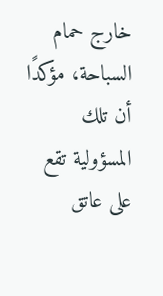خارج حمام السباحة، مؤكدًا أن تلك المسؤولية تقع على عاتق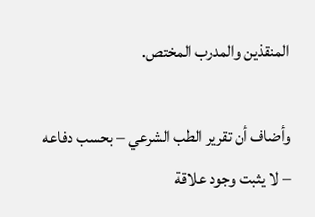المنقذين والمدرب المختص.

وأضاف أن تقرير الطب الشرعي – بحسب دفاعه – لا يثبت وجود علاقة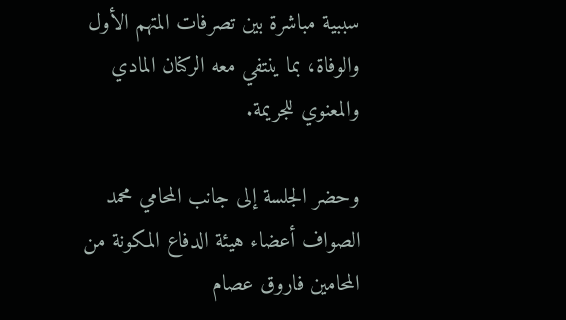سببية مباشرة بين تصرفات المتهم الأول والوفاة، بما ينتفي معه الركنان المادي والمعنوي للجريمة.

وحضر الجلسة إلى جانب المحامي محمد الصواف أعضاء هيئة الدفاع المكونة من المحامين فاروق عصام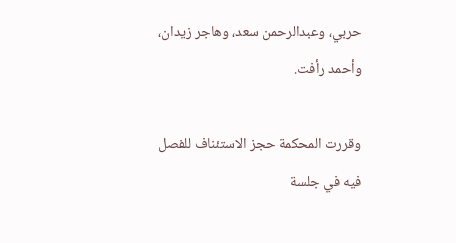حربي، وعبدالرحمن سعد، وهاجر زيدان، وأحمد رأفت.

وقررت المحكمة حجز الاستئناف للفصل فيه في جلسة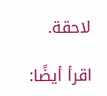لاحقة.

اقرأ أيضًا: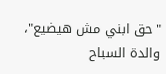"حق ابني مش هيضيع"، والدة السباح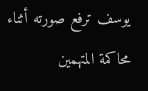يوسف ترفع صورته أثناء محاكمة المتهمين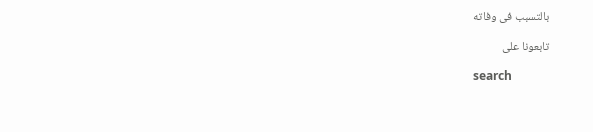بالتسبب فى وفاته

تابعونا على

search